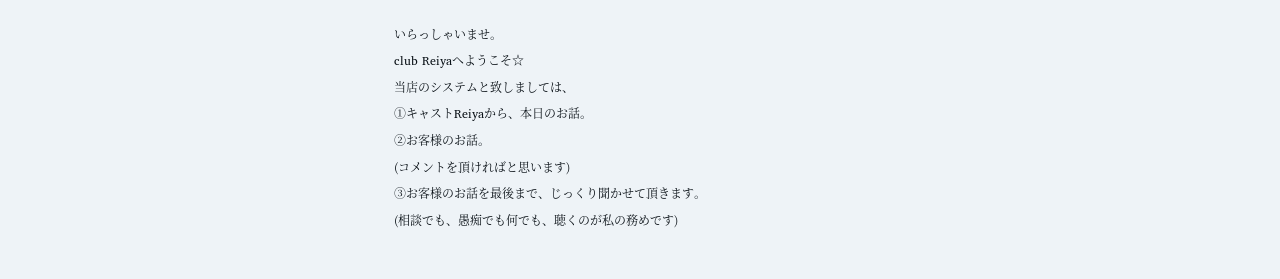いらっしゃいませ。
club Reiyaへようこそ☆
当店のシステムと致しましては、
①キャストReiyaから、本日のお話。
②お客様のお話。
(コメントを頂ければと思います)
③お客様のお話を最後まで、じっくり聞かせて頂きます。
(相談でも、愚痴でも何でも、聴くのが私の務めです)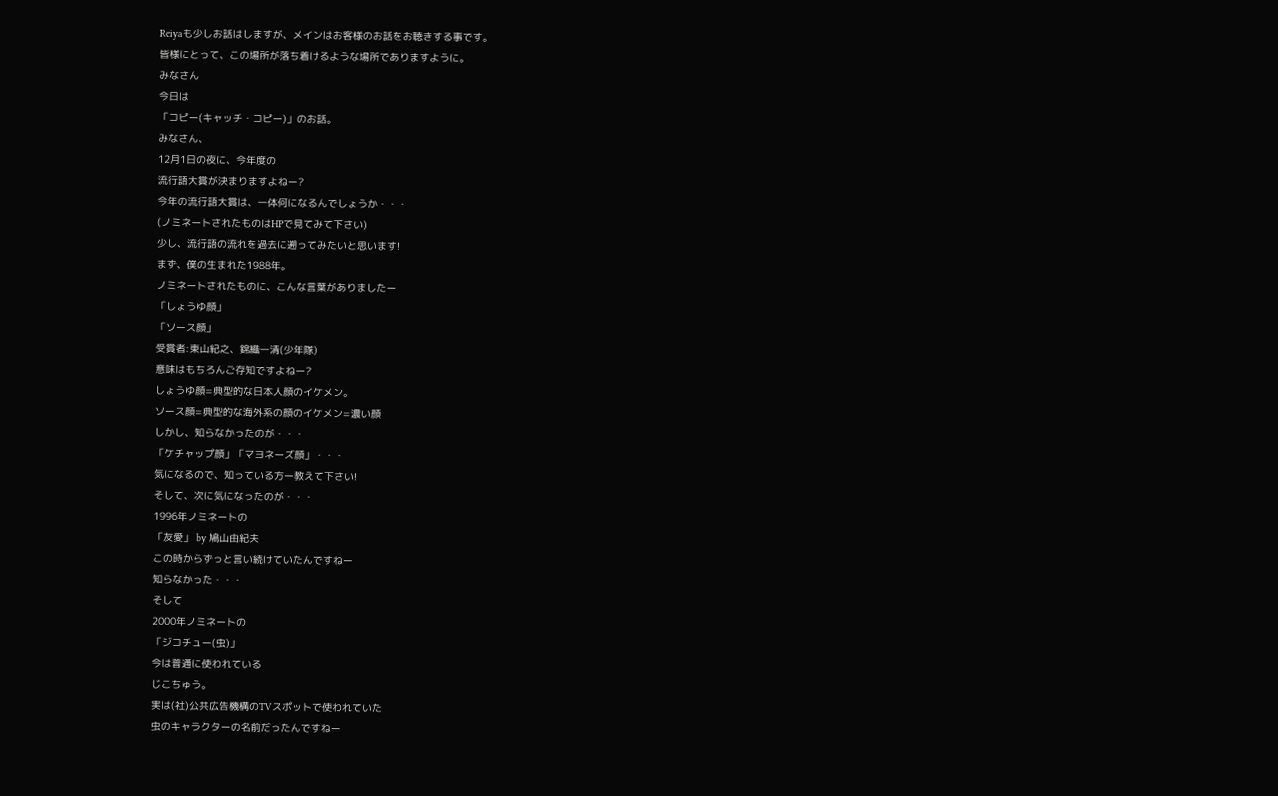Reiyaも少しお話はしますが、メインはお客様のお話をお聴きする事です。
皆様にとって、この場所が落ち着けるような場所でありますように。
みなさん
今日は
「コピー(キャッチ・コピー)」のお話。
みなさん、
12月1日の夜に、今年度の
流行語大賞が決まりますよねー?
今年の流行語大賞は、一体何になるんでしょうか・・・
(ノミネートされたものはHPで見てみて下さい)
少し、流行語の流れを過去に遡ってみたいと思います!
まず、僕の生まれた1988年。
ノミネートされたものに、こんな言葉がありましたー
「しょうゆ顔」
「ソース顔」
受賞者:東山紀之、錦織一清(少年隊)
意味はもちろんご存知ですよねー?
しょうゆ顔=典型的な日本人顔のイケメン。
ソース顔=典型的な海外系の顔のイケメン=濃い顔
しかし、知らなかったのが・・・
「ケチャップ顔」「マヨネーズ顔」・・・
気になるので、知っている方ー教えて下さい!
そして、次に気になったのが・・・
1996年ノミネートの
「友愛」 by 鳩山由紀夫
この時からずっと言い続けていたんですねー
知らなかった・・・
そして
2000年ノミネートの
「ジコチュー(虫)」
今は普通に使われている
じこちゅう。
実は(社)公共広告機構のTVスポットで使われていた
虫のキャラクターの名前だったんですねー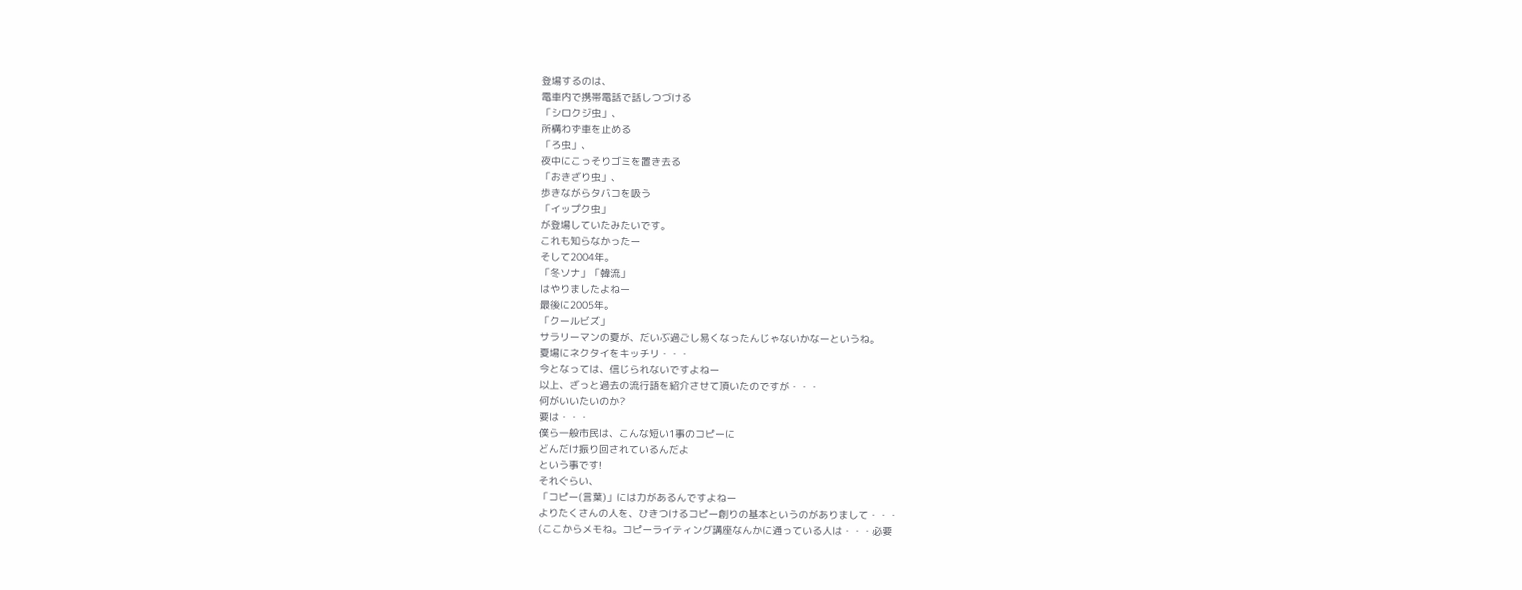登場するのは、
電車内で携帯電話で話しつづける
「シロクジ虫」、
所構わず車を止める
「ろ虫」、
夜中にこっそりゴミを置き去る
「おきざり虫」、
歩きながらタバコを吸う
「イップク虫」
が登場していたみたいです。
これも知らなかったー
そして2004年。
「冬ソナ」「韓流」
はやりましたよねー
最後に2005年。
「クールビズ」
サラリーマンの夏が、だいぶ過ごし易くなったんじゃないかなーというね。
夏場にネクタイをキッチリ・・・
今となっては、信じられないですよねー
以上、ざっと過去の流行語を紹介させて頂いたのですが・・・
何がいいたいのか?
要は・・・
僕ら一般市民は、こんな短い1事のコピーに
どんだけ振り回されているんだよ
という事です!
それぐらい、
「コピー(言葉)」には力があるんですよねー
よりたくさんの人を、ひきつけるコピー創りの基本というのがありまして・・・
(ここからメモね。コピーライティング講座なんかに通っている人は・・・必要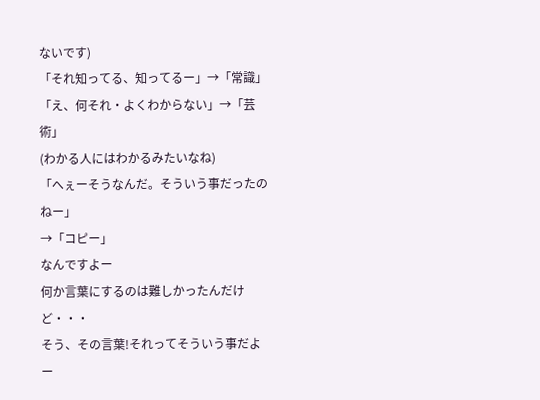ないです)
「それ知ってる、知ってるー」→「常識」
「え、何それ・よくわからない」→「芸術」
(わかる人にはわかるみたいなね)
「へぇーそうなんだ。そういう事だったのねー」
→「コピー」
なんですよー
何か言葉にするのは難しかったんだけど・・・
そう、その言葉!それってそういう事だよー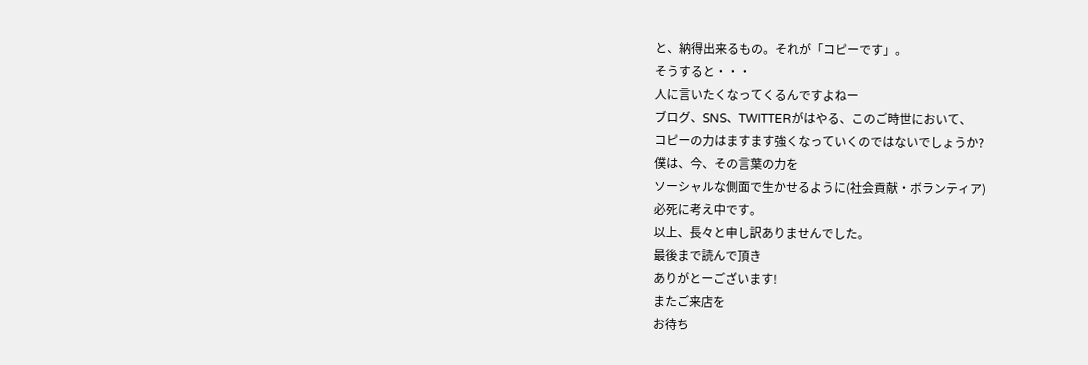と、納得出来るもの。それが「コピーです」。
そうすると・・・
人に言いたくなってくるんですよねー
ブログ、SNS、TWITTERがはやる、このご時世において、
コピーの力はますます強くなっていくのではないでしょうか?
僕は、今、その言葉の力を
ソーシャルな側面で生かせるように(社会貢献・ボランティア)
必死に考え中です。
以上、長々と申し訳ありませんでした。
最後まで読んで頂き
ありがとーございます!
またご来店を
お待ち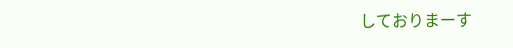しておりまーす